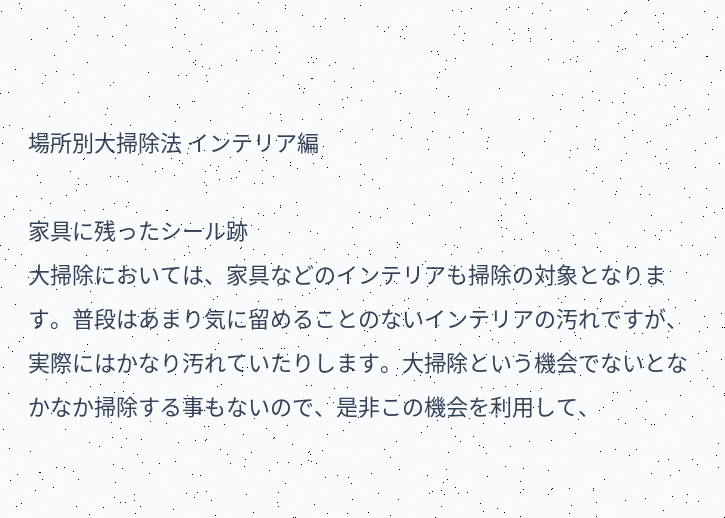場所別大掃除法 インテリア編

家具に残ったシール跡
大掃除においては、家具などのインテリアも掃除の対象となります。普段はあまり気に留めることのないインテリアの汚れですが、実際にはかなり汚れていたりします。大掃除という機会でないとなかなか掃除する事もないので、是非この機会を利用して、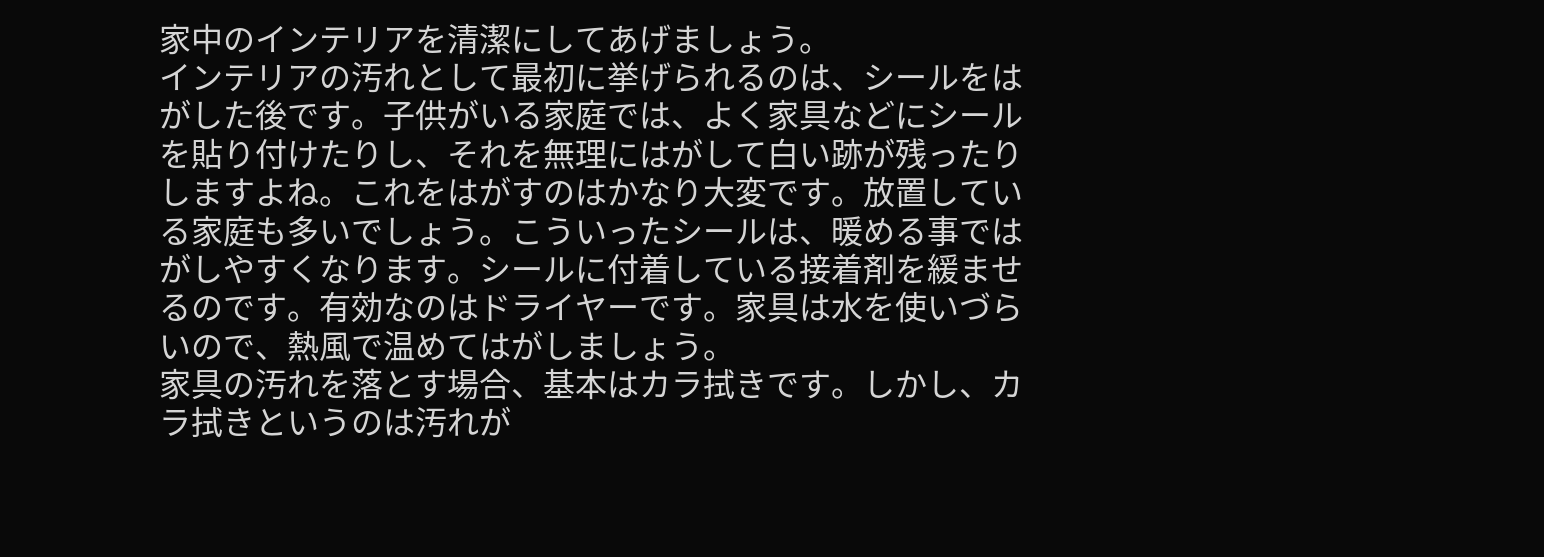家中のインテリアを清潔にしてあげましょう。
インテリアの汚れとして最初に挙げられるのは、シールをはがした後です。子供がいる家庭では、よく家具などにシールを貼り付けたりし、それを無理にはがして白い跡が残ったりしますよね。これをはがすのはかなり大変です。放置している家庭も多いでしょう。こういったシールは、暖める事ではがしやすくなります。シールに付着している接着剤を緩ませるのです。有効なのはドライヤーです。家具は水を使いづらいので、熱風で温めてはがしましょう。
家具の汚れを落とす場合、基本はカラ拭きです。しかし、カラ拭きというのは汚れが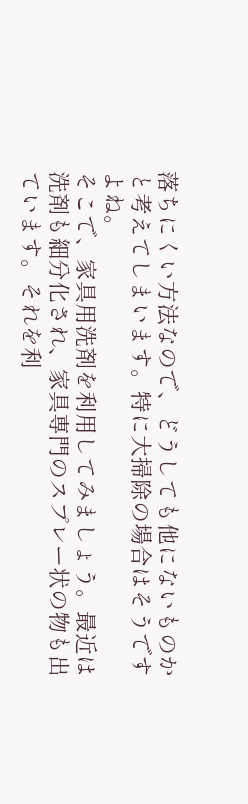落ちにくい方法なので、どうしても他にないものかと考えてしまいます。特に大掃除の場合はそうですよね。
そこで、家具用洗剤を利用してみましょう。最近は洗剤も細分化され、家具専門のスプレー状の物も出ています。それを利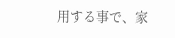用する事で、家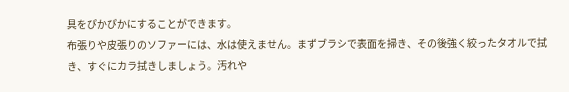具をぴかぴかにすることができます。
布張りや皮張りのソファーには、水は使えません。まずブラシで表面を掃き、その後強く絞ったタオルで拭き、すぐにカラ拭きしましょう。汚れや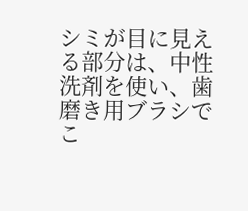シミが目に見える部分は、中性洗剤を使い、歯磨き用ブラシでこ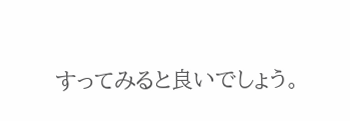すってみると良いでしょう。